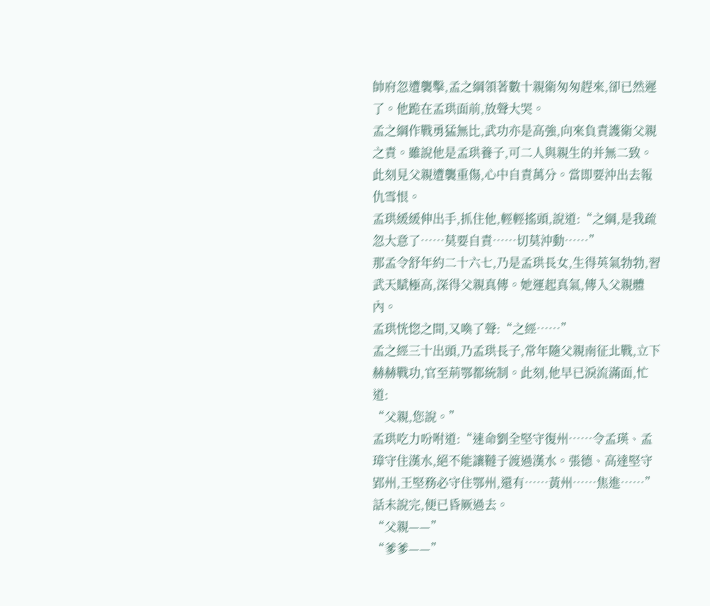帥府忽遭襲擊,孟之綱領著數十親衛匆匆趕來,卻已然遲了。他跪在孟珙面前,放聲大哭。
孟之綱作戰勇猛無比,武功亦是高強,向來負責護衛父親之責。雖說他是孟珙養子,可二人與親生的并無二致。
此刻見父親遭襲重傷,心中自責萬分。當即要沖出去報仇雪恨。
孟珙緩緩伸出手,抓住他,輕輕搖頭,說道:“之綱,是我疏忽大意了……莫要自責……切莫沖動……”
那孟令舒年約二十六七,乃是孟珙長女,生得英氣勃勃,習武天賦極高,深得父親真傳。她運起真氣,傳入父親體內。
孟珙恍惚之間,又喚了聲:“之經……”
孟之經三十出頭,乃孟珙長子,常年隨父親南征北戰,立下赫赫戰功,官至荊鄂都統制。此刻,他早已淚流滿面,忙道:
“父親,您說。”
孟珙吃力吩咐道:“速命劉全堅守復州……令孟瑛、孟璋守住漢水,絕不能讓韃子渡過漢水。張德、高達堅守郢州,王堅務必守住鄂州,還有……黃州……焦進……”
話未說完,便已昏厥過去。
“父親——”
“爹爹——”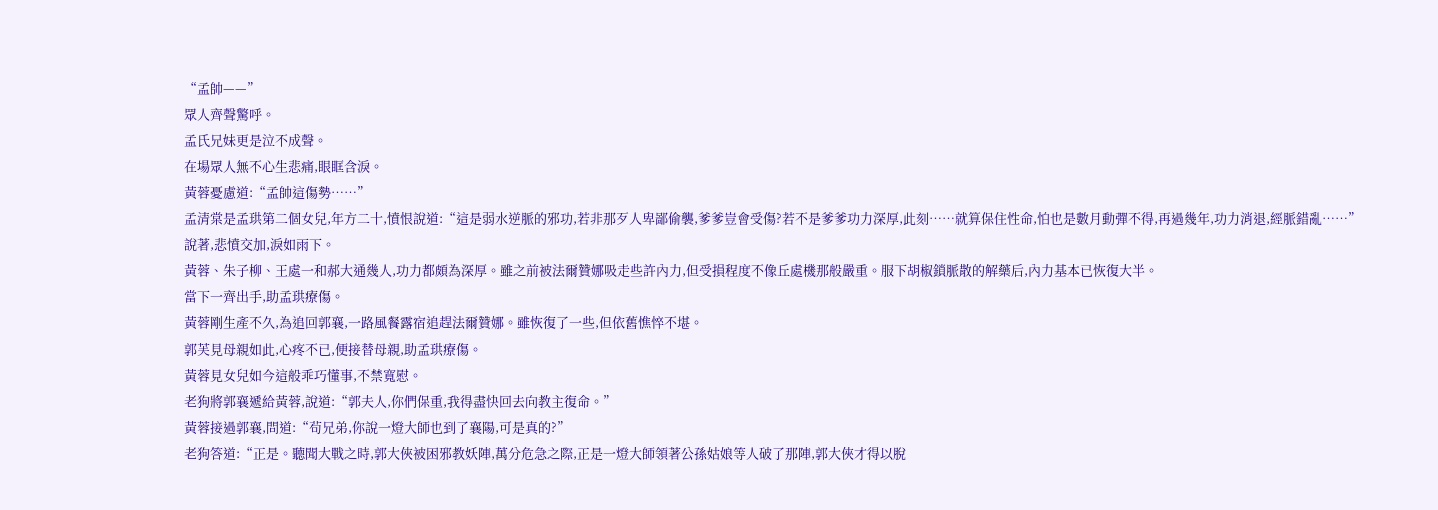“孟帥——”
眾人齊聲驚呼。
孟氏兄妹更是泣不成聲。
在場眾人無不心生悲痛,眼眶含淚。
黃蓉憂慮道:“孟帥這傷勢……”
孟清棠是孟珙第二個女兒,年方二十,憤恨說道:“這是弱水逆脈的邪功,若非那歹人卑鄙偷襲,爹爹豈會受傷?若不是爹爹功力深厚,此刻……就算保住性命,怕也是數月動彈不得,再過幾年,功力消退,經脈錯亂……”
說著,悲憤交加,淚如雨下。
黃蓉、朱子柳、王處一和郝大通幾人,功力都頗為深厚。雖之前被法爾贊娜吸走些許內力,但受損程度不像丘處機那般嚴重。服下胡椒鎖脈散的解藥后,內力基本已恢復大半。
當下一齊出手,助孟珙療傷。
黃蓉剛生產不久,為追回郭襄,一路風餐露宿追趕法爾贊娜。雖恢復了一些,但依舊憔悴不堪。
郭芙見母親如此,心疼不已,便接替母親,助孟珙療傷。
黃蓉見女兒如今這般乖巧懂事,不禁寬慰。
老狗將郭襄遞給黃蓉,說道:“郭夫人,你們保重,我得盡快回去向教主復命。”
黃蓉接過郭襄,問道:“茍兄弟,你說一燈大師也到了襄陽,可是真的?”
老狗答道:“正是。聽聞大戰之時,郭大俠被困邪教妖陣,萬分危急之際,正是一燈大師領著公孫姑娘等人破了那陣,郭大俠才得以脫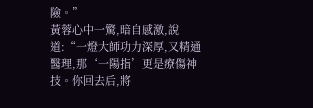險。”
黃蓉心中一驚,暗自感激,說道:“一燈大師功力深厚,又精通醫理,那‘一陽指’更是療傷神技。你回去后,將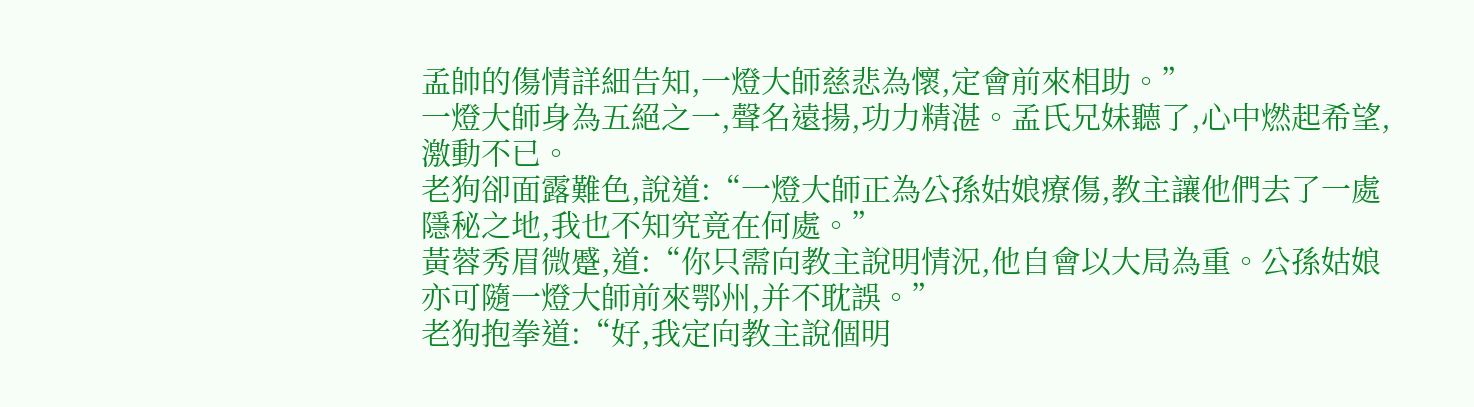孟帥的傷情詳細告知,一燈大師慈悲為懷,定會前來相助。”
一燈大師身為五絕之一,聲名遠揚,功力精湛。孟氏兄妹聽了,心中燃起希望,激動不已。
老狗卻面露難色,說道:“一燈大師正為公孫姑娘療傷,教主讓他們去了一處隱秘之地,我也不知究竟在何處。”
黃蓉秀眉微蹙,道:“你只需向教主說明情況,他自會以大局為重。公孫姑娘亦可隨一燈大師前來鄂州,并不耽誤。”
老狗抱拳道:“好,我定向教主說個明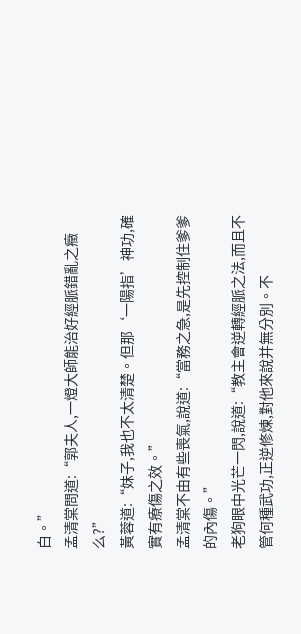白。”
孟清棠問道:“郭夫人,一燈大師能治好經脈錯亂之癥么?”
黃蓉道:“妹子,我也不太清楚。但那‘一陽指’神功,確實有療傷之效。”
孟清棠不由有些喪氣,說道:“當務之急,是先控制住爹爹的內傷。”
老狗眼中光芒一閃,說道:“教主會逆轉經脈之法,而且不管何種武功,正逆修煉,對他來說并無分別。不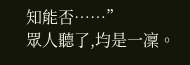知能否……”
眾人聽了,均是一凜。